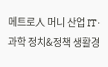메트로人 머니 산업 IT·과학 정치&정책 생활경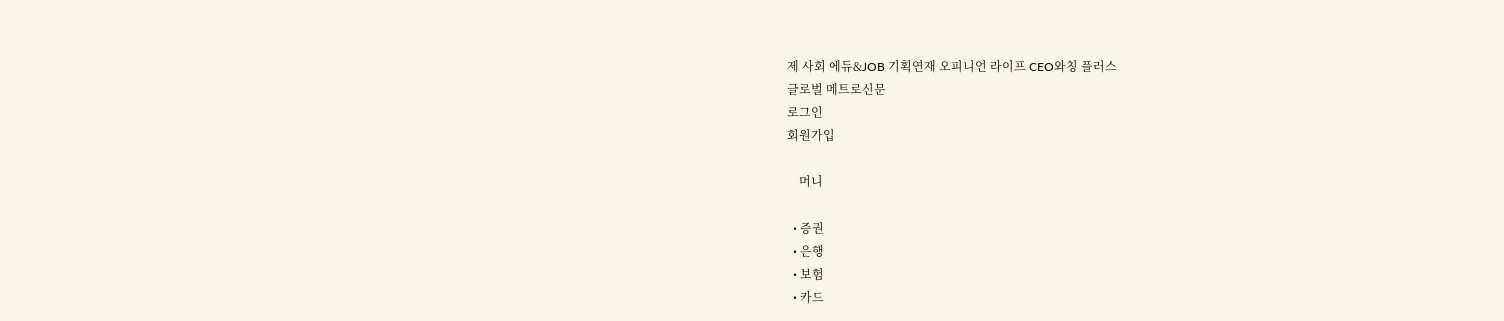제 사회 에듀&JOB 기획연재 오피니언 라이프 CEO와칭 플러스
글로벌 메트로신문
로그인
회원가입

    머니

  • 증권
  • 은행
  • 보험
  • 카드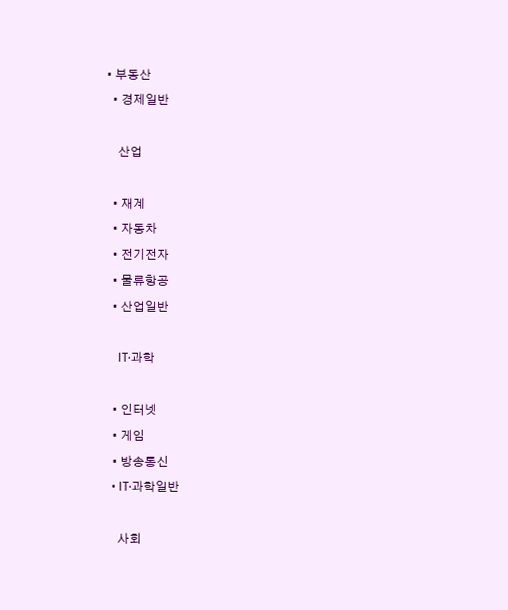• 부동산
  • 경제일반

    산업

  • 재계
  • 자동차
  • 전기전자
  • 물류항공
  • 산업일반

    IT·과학

  • 인터넷
  • 게임
  • 방송통신
  • IT·과학일반

    사회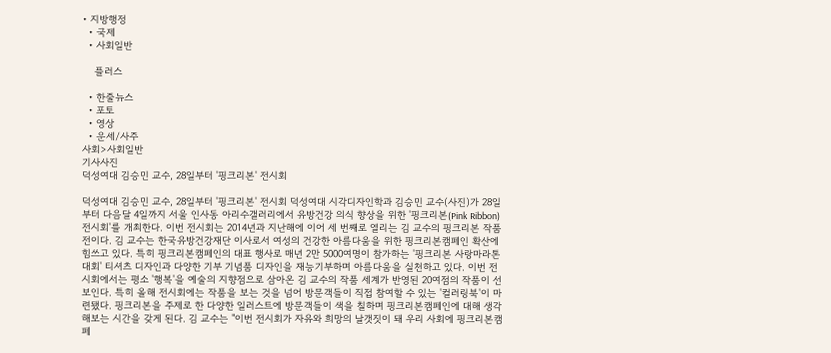• 지방행정
  • 국제
  • 사회일반

    플러스

  • 한줄뉴스
  • 포토
  • 영상
  • 운세/사주
사회>사회일반
기사사진
덕성여대 김승민 교수, 28일부터 '핑크리본' 전시회

덕성여대 김승민 교수, 28일부터 '핑크리본' 전시회 덕성여대 시각디자인학과 김승민 교수(사진)가 28일부터 다음달 4일까지 서울 인사동 아리수갤러리에서 유방건강 의식 향상을 위한 '핑크리본(Pink Ribbon) 전시회'를 개최한다. 이번 전시회는 2014년과 지난해에 이어 세 번째로 열리는 김 교수의 핑크리본 작품전이다. 김 교수는 한국유방건강재단 이사로서 여성의 건강한 아름다움을 위한 핑크리본캠페인 확산에 힘쓰고 있다. 특히 핑크리본캠페인의 대표 행사로 매년 2만 5000여명이 참가하는 '핑크리본 사랑마라톤대회' 티셔츠 디자인과 다양한 기부 기념품 디자인을 재능기부하며 아름다움을 실천하고 있다. 이번 전시회에서는 평소 '행복'을 예술의 지향점으로 삼아온 김 교수의 작품 세계가 반영된 20여점의 작품이 선보인다. 특히 올해 전시회에는 작품을 보는 것을 넘어 방문객들이 직접 참여할 수 있는 '컬러링북'이 마련됐다. 핑크리본을 주제로 한 다양한 일러스트에 방문객들이 색을 칠하며 핑크리본캠페인에 대해 생각해보는 시간을 갖게 된다. 김 교수는 "이번 전시회가 자유와 희망의 날갯짓이 돼 우리 사회에 핑크리본캠페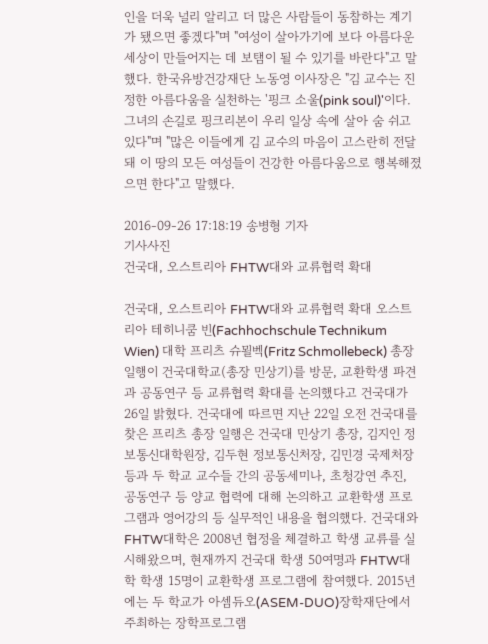인을 더욱 널리 알리고 더 많은 사람들이 동참하는 계기가 됐으면 좋겠다"며 "여성이 살아가기에 보다 아름다운 세상이 만들어지는 데 보탬이 될 수 있기를 바란다"고 말했다. 한국유방건강재단 노동영 이사장은 "김 교수는 진정한 아름다움을 실천하는 '핑크 소울(pink soul)'이다. 그녀의 손길로 핑크리본이 우리 일상 속에 살아 숨 쉬고 있다"며 "많은 이들에게 김 교수의 마음이 고스란히 전달돼 이 땅의 모든 여성들이 건강한 아름다움으로 행복해졌으면 한다"고 말했다.

2016-09-26 17:18:19 송병형 기자
기사사진
건국대, 오스트리아 FHTW대와 교류협력 확대

건국대, 오스트리아 FHTW대와 교류협력 확대 오스트리아 테히니쿰 빈(Fachhochschule Technikum Wien) 대학 프리츠 슈묄벡(Fritz Schmollebeck) 총장 일행이 건국대학교(총장 민상기)를 방문, 교환학생 파견과 공동연구 등 교류협력 확대를 논의했다고 건국대가 26일 밝혔다. 건국대에 따르면 지난 22일 오전 건국대를 찾은 프리츠 총장 일행은 건국대 민상기 총장, 김지인 정보통신대학원장, 김두현 정보통신처장, 김민경 국제처장 등과 두 학교 교수들 간의 공동세미나, 초청강연 추진, 공동연구 등 양교 협력에 대해 논의하고 교환학생 프로그램과 영어강의 등 실무적인 내용을 협의했다. 건국대와 FHTW대학은 2008년 협정을 체결하고 학생 교류를 실시해왔으며, 현재까지 건국대 학생 50여명과 FHTW대학 학생 15명이 교환학생 프로그램에 참여했다. 2015년에는 두 학교가 아셈듀오(ASEM-DUO)장학재단에서 주최하는 장학프로그램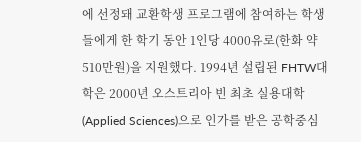에 선정돼 교환학생 프로그램에 참여하는 학생들에게 한 학기 동안 1인당 4000유로(한화 약 510만원)을 지원했다. 1994년 설립된 FHTW대학은 2000년 오스트리아 빈 최초 실용대학(Applied Sciences)으로 인가를 받은 공학중심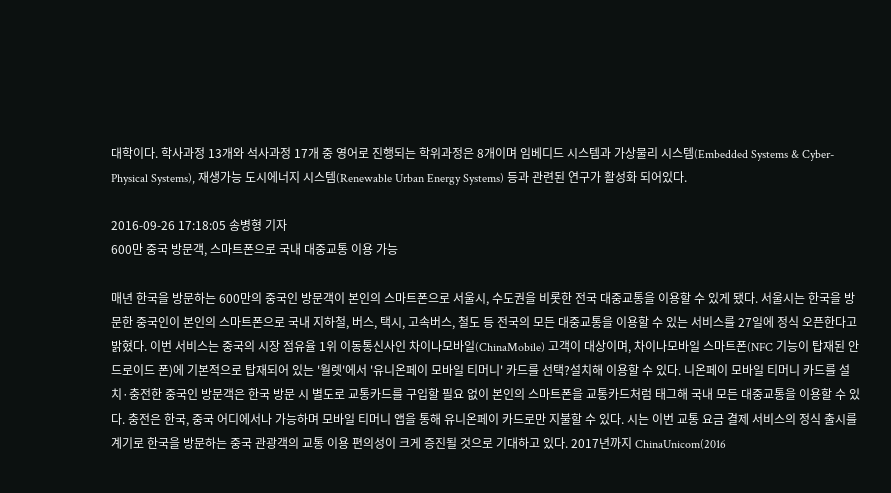대학이다. 학사과정 13개와 석사과정 17개 중 영어로 진행되는 학위과정은 8개이며 임베디드 시스템과 가상물리 시스템(Embedded Systems & Cyber-Physical Systems), 재생가능 도시에너지 시스템(Renewable Urban Energy Systems) 등과 관련된 연구가 활성화 되어있다.

2016-09-26 17:18:05 송병형 기자
600만 중국 방문객, 스마트폰으로 국내 대중교통 이용 가능

매년 한국을 방문하는 600만의 중국인 방문객이 본인의 스마트폰으로 서울시, 수도권을 비롯한 전국 대중교통을 이용할 수 있게 됐다. 서울시는 한국을 방문한 중국인이 본인의 스마트폰으로 국내 지하철, 버스, 택시, 고속버스, 철도 등 전국의 모든 대중교통을 이용할 수 있는 서비스를 27일에 정식 오픈한다고 밝혔다. 이번 서비스는 중국의 시장 점유율 1위 이동통신사인 차이나모바일(ChinaMobile) 고객이 대상이며, 차이나모바일 스마트폰(NFC 기능이 탑재된 안드로이드 폰)에 기본적으로 탑재되어 있는 '월렛'에서 '유니온페이 모바일 티머니' 카드를 선택?설치해 이용할 수 있다. 니온페이 모바일 티머니 카드를 설치·충전한 중국인 방문객은 한국 방문 시 별도로 교통카드를 구입할 필요 없이 본인의 스마트폰을 교통카드처럼 태그해 국내 모든 대중교통을 이용할 수 있다. 충전은 한국, 중국 어디에서나 가능하며 모바일 티머니 앱을 통해 유니온페이 카드로만 지불할 수 있다. 시는 이번 교통 요금 결제 서비스의 정식 출시를 계기로 한국을 방문하는 중국 관광객의 교통 이용 편의성이 크게 증진될 것으로 기대하고 있다. 2017년까지 ChinaUnicom(2016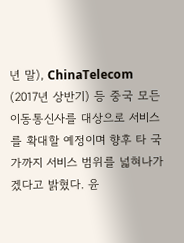년 말), ChinaTelecom (2017년 상반기) 등 중국 모든 이동통신사를 대상으로 서비스를 확대할 예정이며 향후 타 국가까지 서비스 범위를 넓혀나가겠다고 밝혔다. 윤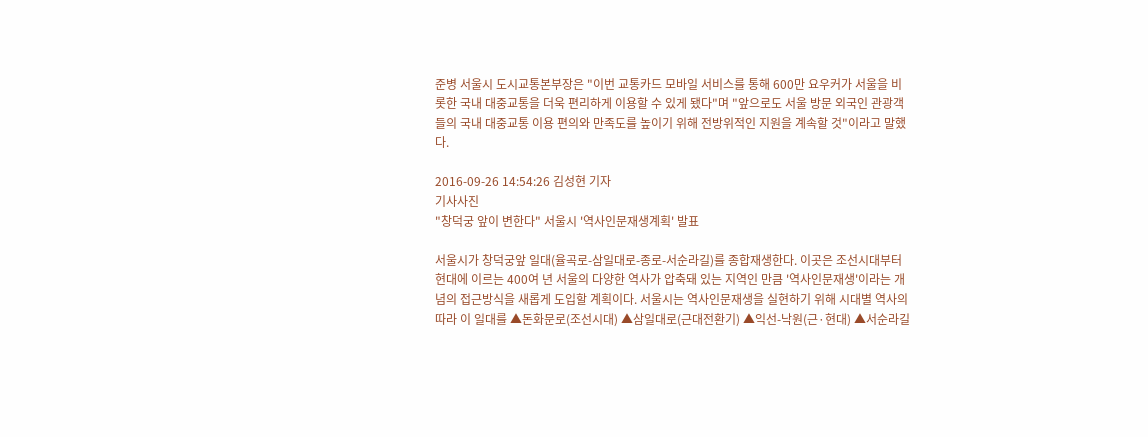준병 서울시 도시교통본부장은 "이번 교통카드 모바일 서비스를 통해 600만 요우커가 서울을 비롯한 국내 대중교통을 더욱 편리하게 이용할 수 있게 됐다"며 "앞으로도 서울 방문 외국인 관광객들의 국내 대중교통 이용 편의와 만족도를 높이기 위해 전방위적인 지원을 계속할 것"이라고 말했다.

2016-09-26 14:54:26 김성현 기자
기사사진
"창덕궁 앞이 변한다" 서울시 '역사인문재생계획' 발표

서울시가 창덕궁앞 일대(율곡로-삼일대로-종로-서순라길)를 종합재생한다. 이곳은 조선시대부터 현대에 이르는 400여 년 서울의 다양한 역사가 압축돼 있는 지역인 만큼 '역사인문재생'이라는 개념의 접근방식을 새롭게 도입할 계획이다. 서울시는 역사인문재생을 실현하기 위해 시대별 역사의 따라 이 일대를 ▲돈화문로(조선시대) ▲삼일대로(근대전환기) ▲익선-낙원(근·현대) ▲서순라길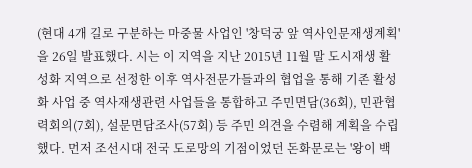(현대 4개 길로 구분하는 마중물 사업인 '창덕궁 앞 역사인문재생계획'을 26일 발표했다. 시는 이 지역을 지난 2015년 11월 말 도시재생 활성화 지역으로 선정한 이후 역사전문가들과의 협업을 통해 기존 활성화 사업 중 역사재생관련 사업들을 통합하고 주민면담(36회), 민관협력회의(7회), 설문면담조사(57회) 등 주민 의견을 수렴해 계획을 수립했다. 먼저 조선시대 전국 도로망의 기점이었던 돈화문로는 '왕이 백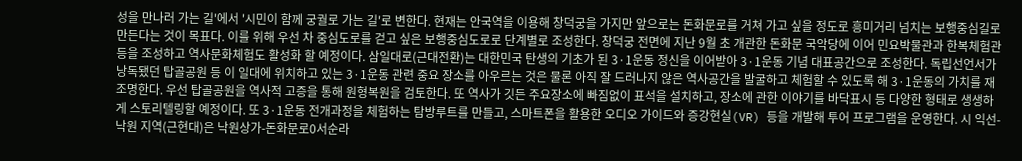성을 만나러 가는 길'에서 '시민이 함께 궁궐로 가는 길'로 변한다. 현재는 안국역을 이용해 창덕궁을 가지만 앞으로는 돈화문로를 거쳐 가고 싶을 정도로 흥미거리 넘치는 보행중심길로 만든다는 것이 목표다. 이를 위해 우선 차 중심도로를 걷고 싶은 보행중심도로로 단계별로 조성한다. 창덕궁 전면에 지난 9월 초 개관한 돈화문 국악당에 이어 민요박물관과 한복체험관 등을 조성하고 역사문화체험도 활성화 할 예정이다. 삼일대로(근대전환)는 대한민국 탄생의 기초가 된 3·1운동 정신을 이어받아 3·1운동 기념 대표공간으로 조성한다. 독립선언서가 낭독됐던 탑골공원 등 이 일대에 위치하고 있는 3·1운동 관련 중요 장소를 아우르는 것은 물론 아직 잘 드러나지 않은 역사공간을 발굴하고 체험할 수 있도록 해 3·1운동의 가치를 재조명한다. 우선 탑골공원을 역사적 고증을 통해 원형복원을 검토한다. 또 역사가 깃든 주요장소에 빠짐없이 표석을 설치하고, 장소에 관한 이야기를 바닥표시 등 다양한 형태로 생생하게 스토리텔링할 예정이다. 또 3·1운동 전개과정을 체험하는 탐방루트를 만들고, 스마트폰을 활용한 오디오 가이드와 증강현실(VR) 등을 개발해 투어 프로그램을 운영한다. 시 익선-낙원 지역(근현대)은 낙원상가-돈화문로0서순라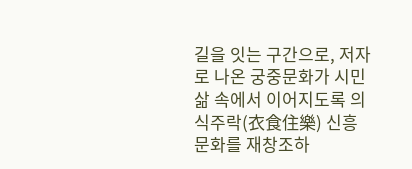길을 잇는 구간으로, 저자로 나온 궁중문화가 시민 삶 속에서 이어지도록 의식주락(衣食住樂) 신흥문화를 재창조하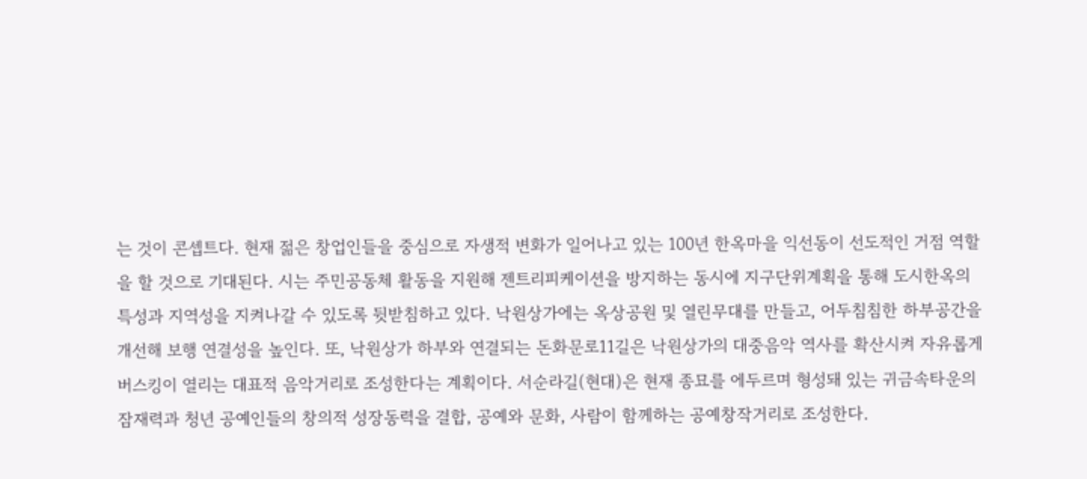는 것이 콘셉트다. 현재 젊은 창업인들을 중심으로 자생적 변화가 일어나고 있는 100년 한옥마을 익선동이 선도적인 거점 역할을 할 것으로 기대된다. 시는 주민공동체 활동을 지원해 젠트리피케이션을 방지하는 동시에 지구단위계획을 통해 도시한옥의 특성과 지역성을 지켜나갈 수 있도록 뒷받침하고 있다. 낙원상가에는 옥상공원 및 열린무대를 만들고, 어두침침한 하부공간을 개선해 보행 연결성을 높인다. 또, 낙원상가 하부와 연결되는 돈화문로11길은 낙원상가의 대중음악 역사를 확산시켜 자유롭게 버스킹이 열리는 대표적 음악거리로 조성한다는 계획이다. 서순라길(현대)은 현재 종묘를 에두르며 형성돼 있는 귀금속타운의 잠재력과 청년 공예인들의 창의적 성장동력을 결합, 공예와 문화, 사람이 함께하는 공예창작거리로 조성한다.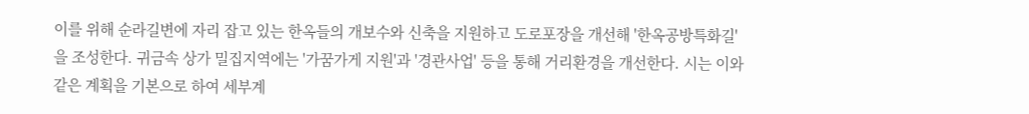이를 위해 순라길변에 자리 잡고 있는 한옥들의 개보수와 신축을 지원하고 도로포장을 개선해 '한옥공방특화길'을 조성한다. 귀금속 상가 밀집지역에는 '가꿈가게 지원'과 '경관사업' 등을 통해 거리환경을 개선한다. 시는 이와 같은 계획을 기본으로 하여 세부계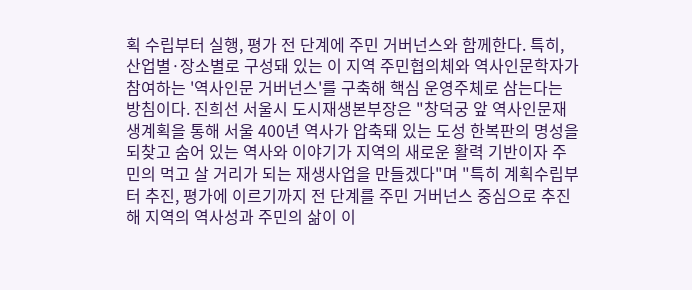획 수립부터 실행, 평가 전 단계에 주민 거버넌스와 함께한다. 특히, 산업별·장소별로 구성돼 있는 이 지역 주민협의체와 역사인문학자가 참여하는 '역사인문 거버넌스'를 구축해 핵심 운영주체로 삼는다는 방침이다. 진희선 서울시 도시재생본부장은 "창덕궁 앞 역사인문재생계획을 통해 서울 400년 역사가 압축돼 있는 도성 한복판의 명성을 되찾고 숨어 있는 역사와 이야기가 지역의 새로운 활력 기반이자 주민의 먹고 살 거리가 되는 재생사업을 만들겠다"며 "특히 계획수립부터 추진, 평가에 이르기까지 전 단계를 주민 거버넌스 중심으로 추진해 지역의 역사성과 주민의 삶이 이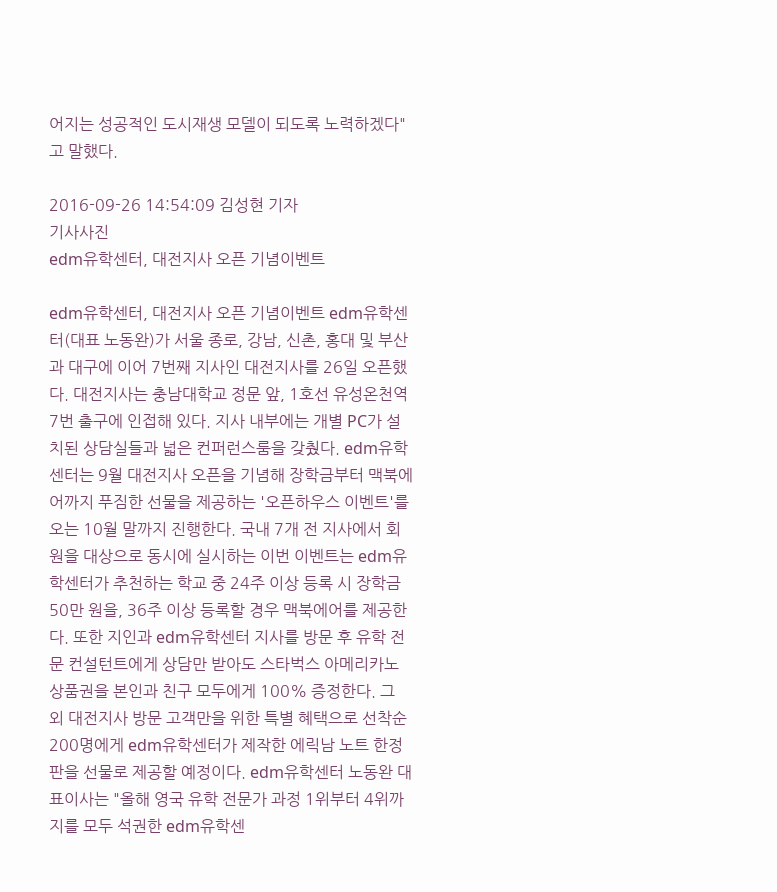어지는 성공적인 도시재생 모델이 되도록 노력하겠다"고 말했다.

2016-09-26 14:54:09 김성현 기자
기사사진
edm유학센터, 대전지사 오픈 기념이벤트

edm유학센터, 대전지사 오픈 기념이벤트 edm유학센터(대표 노동완)가 서울 종로, 강남, 신촌, 홍대 및 부산과 대구에 이어 7번째 지사인 대전지사를 26일 오픈했다. 대전지사는 충남대학교 정문 앞, 1호선 유성온천역 7번 출구에 인접해 있다. 지사 내부에는 개별 PC가 설치된 상담실들과 넓은 컨퍼런스룸을 갖췄다. edm유학센터는 9월 대전지사 오픈을 기념해 장학금부터 맥북에어까지 푸짐한 선물을 제공하는 '오픈하우스 이벤트'를 오는 10월 말까지 진행한다. 국내 7개 전 지사에서 회원을 대상으로 동시에 실시하는 이번 이벤트는 edm유학센터가 추천하는 학교 중 24주 이상 등록 시 장학금 50만 원을, 36주 이상 등록할 경우 맥북에어를 제공한다. 또한 지인과 edm유학센터 지사를 방문 후 유학 전문 컨설턴트에게 상담만 받아도 스타벅스 아메리카노 상품권을 본인과 친구 모두에게 100% 증정한다. 그 외 대전지사 방문 고객만을 위한 특별 혜택으로 선착순 200명에게 edm유학센터가 제작한 에릭남 노트 한정판을 선물로 제공할 예정이다. edm유학센터 노동완 대표이사는 "올해 영국 유학 전문가 과정 1위부터 4위까지를 모두 석권한 edm유학센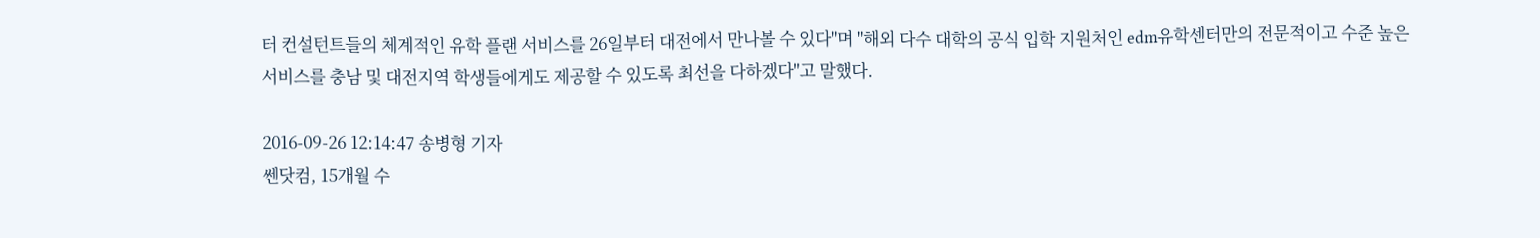터 컨설턴트들의 체계적인 유학 플랜 서비스를 26일부터 대전에서 만나볼 수 있다"며 "해외 다수 대학의 공식 입학 지원처인 edm유학센터만의 전문적이고 수준 높은 서비스를 충남 및 대전지역 학생들에게도 제공할 수 있도록 최선을 다하겠다"고 말했다.

2016-09-26 12:14:47 송병형 기자
쎈닷컴, 15개월 수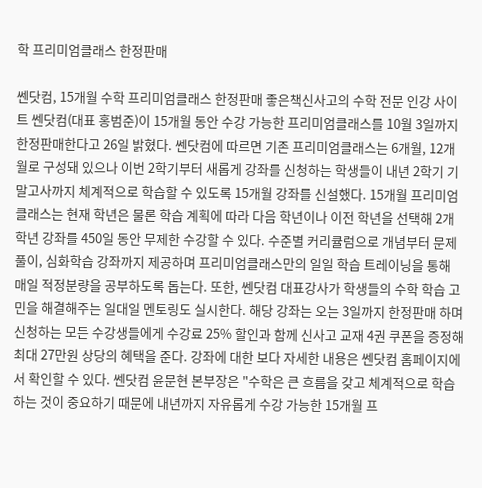학 프리미엄클래스 한정판매

쎈닷컴, 15개월 수학 프리미엄클래스 한정판매 좋은책신사고의 수학 전문 인강 사이트 쎈닷컴(대표 홍범준)이 15개월 동안 수강 가능한 프리미엄클래스를 10월 3일까지 한정판매한다고 26일 밝혔다. 쎈닷컴에 따르면 기존 프리미엄클래스는 6개월, 12개월로 구성돼 있으나 이번 2학기부터 새롭게 강좌를 신청하는 학생들이 내년 2학기 기말고사까지 체계적으로 학습할 수 있도록 15개월 강좌를 신설했다. 15개월 프리미엄클래스는 현재 학년은 물론 학습 계획에 따라 다음 학년이나 이전 학년을 선택해 2개 학년 강좌를 450일 동안 무제한 수강할 수 있다. 수준별 커리큘럼으로 개념부터 문제풀이, 심화학습 강좌까지 제공하며 프리미엄클래스만의 일일 학습 트레이닝을 통해 매일 적정분량을 공부하도록 돕는다. 또한, 쎈닷컴 대표강사가 학생들의 수학 학습 고민을 해결해주는 일대일 멘토링도 실시한다. 해당 강좌는 오는 3일까지 한정판매 하며 신청하는 모든 수강생들에게 수강료 25% 할인과 함께 신사고 교재 4권 쿠폰을 증정해 최대 27만원 상당의 혜택을 준다. 강좌에 대한 보다 자세한 내용은 쎈닷컴 홈페이지에서 확인할 수 있다. 쎈닷컴 윤문현 본부장은 "수학은 큰 흐름을 갖고 체계적으로 학습하는 것이 중요하기 때문에 내년까지 자유롭게 수강 가능한 15개월 프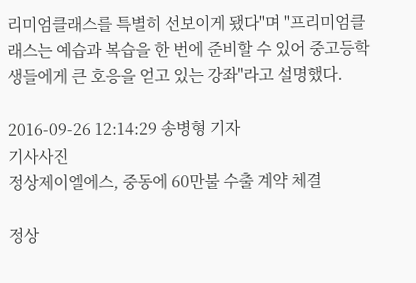리미엄클래스를 특별히 선보이게 됐다"며 "프리미엄클래스는 예습과 복습을 한 번에 준비할 수 있어 중고등학생들에게 큰 호응을 얻고 있는 강좌"라고 설명했다.

2016-09-26 12:14:29 송병형 기자
기사사진
정상제이엘에스, 중동에 60만불 수출 계약 체결

정상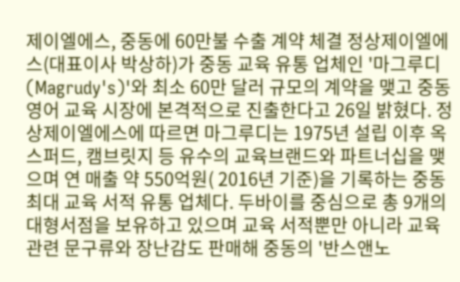제이엘에스, 중동에 60만불 수출 계약 체결 정상제이엘에스(대표이사 박상하)가 중동 교육 유통 업체인 '마그루디(Magrudy's)'와 최소 60만 달러 규모의 계약을 맺고 중동 영어 교육 시장에 본격적으로 진출한다고 26일 밝혔다. 정상제이엘에스에 따르면 마그루디는 1975년 설립 이후 옥스퍼드, 캠브릿지 등 유수의 교육브랜드와 파트너십을 맺으며 연 매출 약 550억원( 2016년 기준)을 기록하는 중동 최대 교육 서적 유통 업체다. 두바이를 중심으로 총 9개의 대형서점을 보유하고 있으며 교육 서적뿐만 아니라 교육 관련 문구류와 장난감도 판매해 중동의 '반스앤노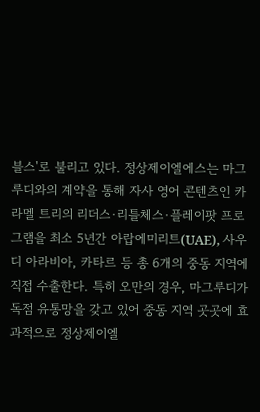블스'로 불리고 있다. 정상제이엘에스는 마그루디와의 계약을 통해 자사 영어 콘텐츠인 카라멜 트리의 리더스·리틀체스·플레이팟 프로그램을 최소 5년간 아랍에미리트(UAE), 사우디 아라비아, 카타르 등 총 6개의 중동 지역에 직접 수출한다. 특히 오만의 경우, 마그루디가 독점 유통망을 갖고 있어 중동 지역 곳곳에 효과적으로 정상제이엘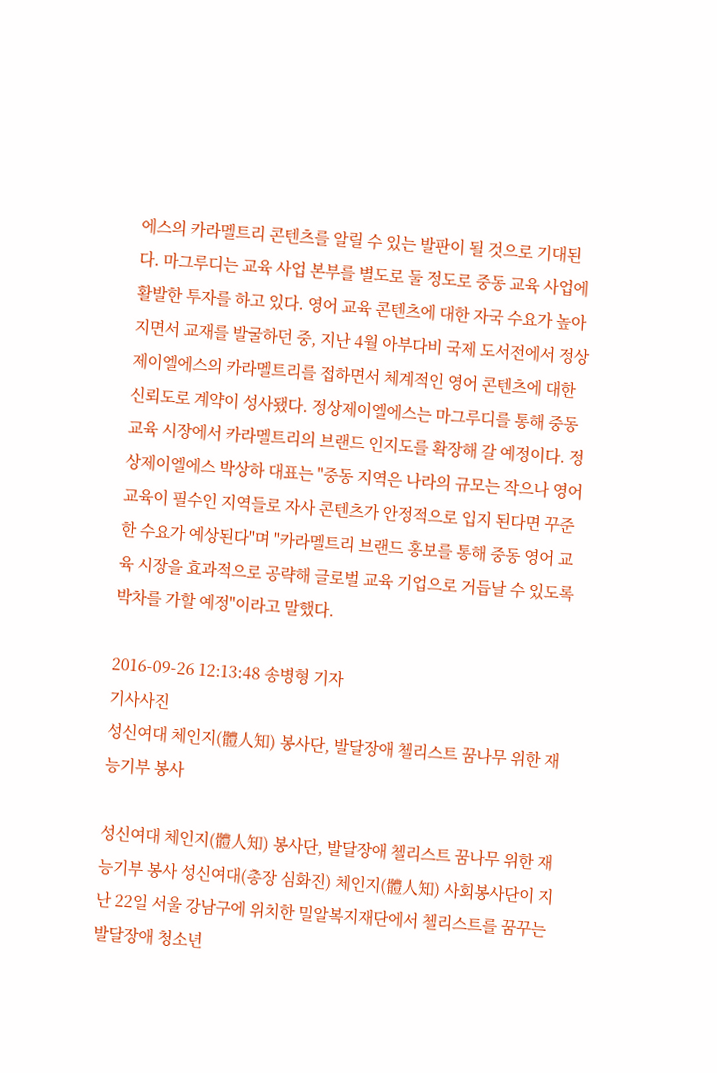에스의 카라멜트리 콘텐츠를 알릴 수 있는 발판이 될 것으로 기대된다. 마그루디는 교육 사업 본부를 별도로 둘 정도로 중동 교육 사업에 활발한 투자를 하고 있다. 영어 교육 콘텐츠에 대한 자국 수요가 높아지면서 교재를 발굴하던 중, 지난 4월 아부다비 국제 도서전에서 정상제이엘에스의 카라멜트리를 접하면서 체계적인 영어 콘텐츠에 대한 신뢰도로 계약이 성사됐다. 정상제이엘에스는 마그루디를 통해 중동 교육 시장에서 카라멜트리의 브랜드 인지도를 확장해 갈 예정이다. 정상제이엘에스 박상하 대표는 "중동 지역은 나라의 규모는 작으나 영어 교육이 필수인 지역들로 자사 콘텐츠가 안정적으로 입지 된다면 꾸준한 수요가 예상된다"며 "카라멜트리 브랜드 홍보를 통해 중동 영어 교육 시장을 효과적으로 공략해 글로벌 교육 기업으로 거듭날 수 있도록 박차를 가할 예정"이라고 말했다.

2016-09-26 12:13:48 송병형 기자
기사사진
성신여대 체인지(體人知) 봉사단, 발달장애 첼리스트 꿈나무 위한 재능기부 봉사

성신여대 체인지(體人知) 봉사단, 발달장애 첼리스트 꿈나무 위한 재능기부 봉사 성신여대(총장 심화진) 체인지(體人知) 사회봉사단이 지난 22일 서울 강남구에 위치한 밀알복지재단에서 첼리스트를 꿈꾸는 발달장애 청소년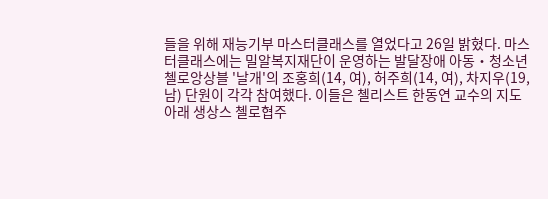들을 위해 재능기부 마스터클래스를 열었다고 26일 밝혔다. 마스터클래스에는 밀알복지재단이 운영하는 발달장애 아동‧청소년 첼로앙상블 '날개'의 조홍희(14, 여), 허주희(14, 여), 차지우(19, 남) 단원이 각각 참여했다. 이들은 첼리스트 한동연 교수의 지도아래 생상스 첼로협주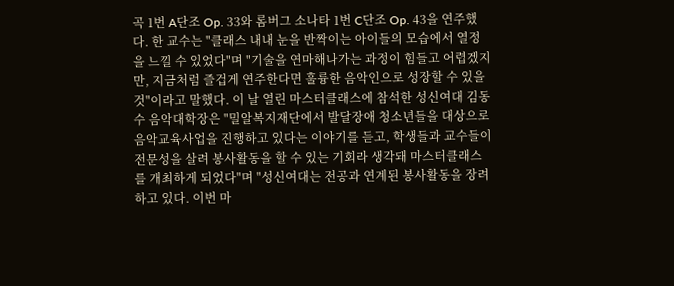곡 1번 A단조 Op. 33와 롬버그 소나타 1번 C단조 Op. 43을 연주했다. 한 교수는 "클래스 내내 눈을 반짝이는 아이들의 모습에서 열정을 느낄 수 있었다"며 "기술을 연마해나가는 과정이 힘들고 어렵겠지만, 지금처럼 즐겁게 연주한다면 훌륭한 음악인으로 성장할 수 있을 것"이라고 말했다. 이 날 열린 마스터클래스에 참석한 성신여대 김동수 음악대학장은 "밀알복지재단에서 발달장애 청소년들을 대상으로 음악교육사업을 진행하고 있다는 이야기를 듣고, 학생들과 교수들이 전문성을 살려 봉사활동을 할 수 있는 기회라 생각돼 마스터클래스를 개최하게 되었다"며 "성신여대는 전공과 연계된 봉사활동을 장려하고 있다. 이번 마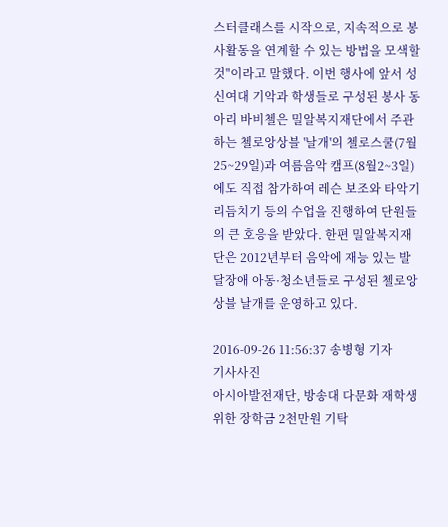스터클래스를 시작으로, 지속적으로 봉사활동을 연계할 수 있는 방법을 모색할 것"이라고 말했다. 이번 행사에 앞서 성신여대 기악과 학생들로 구성된 봉사 동아리 바비첼은 밀알복지재단에서 주관하는 첼로앙상블 '날개'의 첼로스쿨(7월25~29일)과 여름음악 캠프(8월2~3일)에도 직접 참가하여 레슨 보조와 타악기 리듬치기 등의 수업을 진행하여 단원들의 큰 호응을 받았다. 한편 밀알복지재단은 2012년부터 음악에 재능 있는 발달장애 아동·청소년들로 구성된 첼로앙상블 날개를 운영하고 있다.

2016-09-26 11:56:37 송병형 기자
기사사진
아시아발전재단, 방송대 다문화 재학생 위한 장학금 2천만원 기탁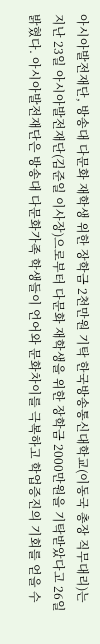아시아발전재단, 방송대 다문화 재학생 위한 장학금 2천만원 기탁 한국방송통신대학교(이동국 총장 직무대리)는 지난 23일 아시아발전재단(김준일 이사장)으로부터 다문화 재학생을 위한 장학금 2000만원을 기탁받았다고 26일 밝혔다. 아시아발전재단은 방송대 다문화가족 학생들이 언어와 문화차이를 극복하고 학업증진의 기회를 얻을 수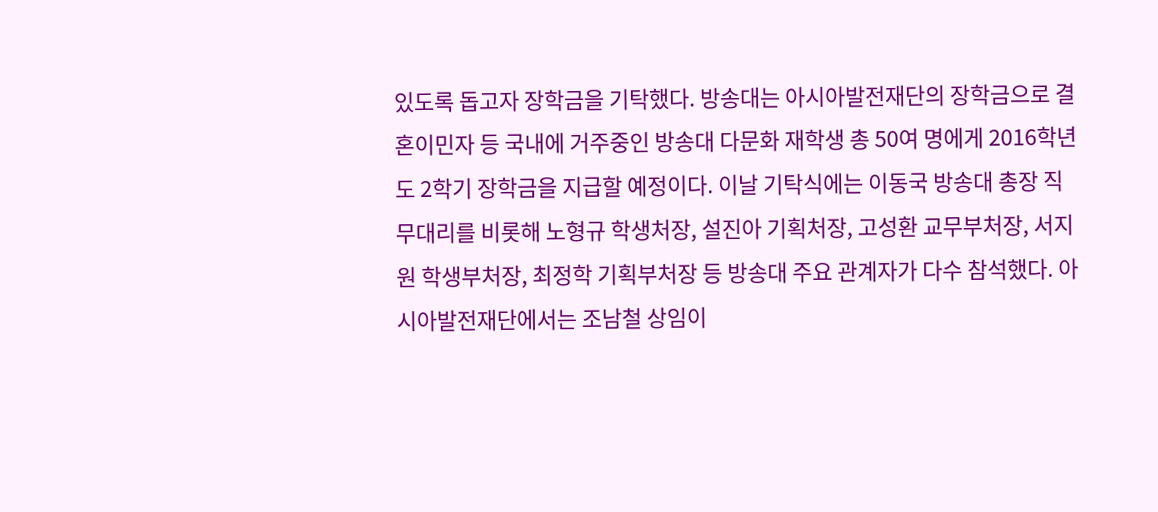있도록 돕고자 장학금을 기탁했다. 방송대는 아시아발전재단의 장학금으로 결혼이민자 등 국내에 거주중인 방송대 다문화 재학생 총 50여 명에게 2016학년도 2학기 장학금을 지급할 예정이다. 이날 기탁식에는 이동국 방송대 총장 직무대리를 비롯해 노형규 학생처장, 설진아 기획처장, 고성환 교무부처장, 서지원 학생부처장, 최정학 기획부처장 등 방송대 주요 관계자가 다수 참석했다. 아시아발전재단에서는 조남철 상임이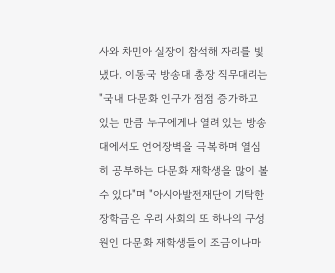사와 차민아 실장이 참석해 자리를 빛냈다. 이동국 방송대 총장 직무대리는 "국내 다문화 인구가 점점 증가하고 있는 만큼 누구에게나 열려 있는 방송대에서도 언어장벽을 극복하며 열심히 공부하는 다문화 재학생을 많이 볼 수 있다"며 "아시아발전재단이 기탁한 장학금은 우리 사회의 또 하나의 구성원인 다문화 재학생들이 조금이나마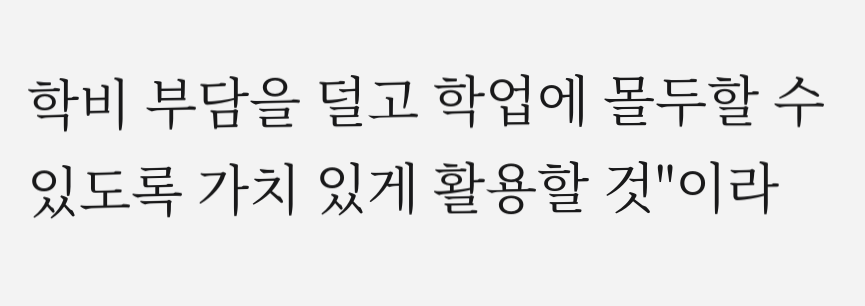학비 부담을 덜고 학업에 몰두할 수 있도록 가치 있게 활용할 것"이라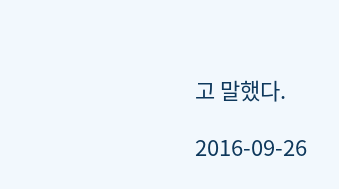고 말했다.

2016-09-26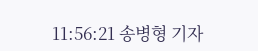11:56:21 송병형 기자